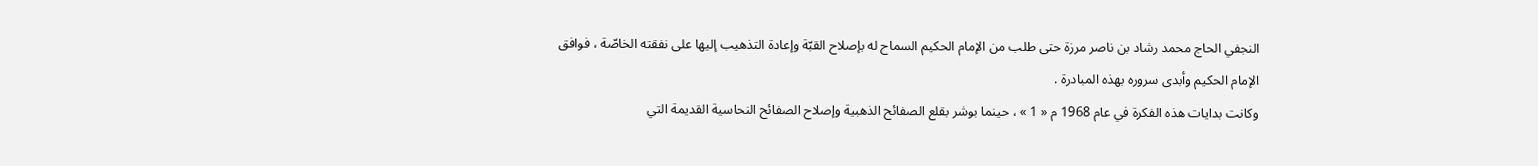النجفي الحاج محمد رشاد بن ناصر مرزة حتى طلب من الإمام الحكيم السماح له بإصلاح القبّة وإعادة التذهيب إليها على نفقته الخاصّة ، فوافق الإمام الحكيم وأبدى سروره بهذه المبادرة .
وكانت بدايات هذه الفكرة في عام 1968 م « 1 » ، حينما بوشر بقلع الصفائح الذهبية وإصلاح الصفائح النحاسية القديمة التي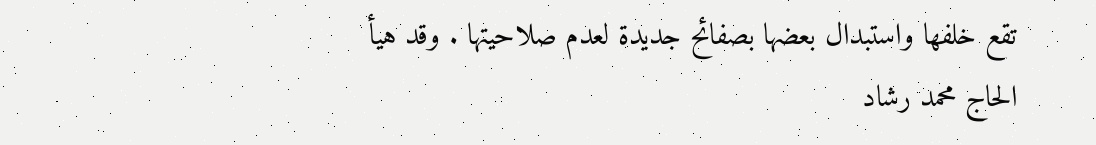تقع خلفها واستبدال بعضها بصفائح جديدة لعدم صلاحيتها . وقد هيأ الحاج محمد رشاد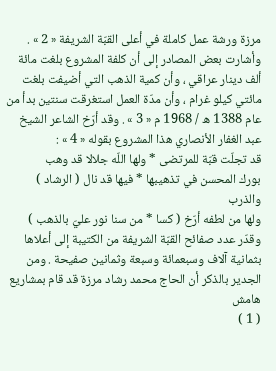مرزة ورشة عمل كاملة في أعلى القبّة الشريفة « 2 » . وأشارت بعض المصادر إلى أن كلفة المشروع بلغت مائة ألف دينار عراقي ، وأن كمية الذهب التي أضيفت بلغت مائتي كيلو غرام ، وأن مدّة العمل استغرقت سنتين بدأ من عام 1388 ه / 1968 م « 3 » . وقد أرّخ الشاعر الشيخ عبد الغفار الأنصاري هذا المشروع بقوله « 4 » :
قد تجلّت قبّة للمرتضى * ولها اللّه جلالا قد وهب
بورك المحسن في تذهيبها * فيها قد نال ( الرشاد ) والذرب
ولها من لطفه أرّخ ( كسا * من سنا نور عليّ بالذهب )
وقدّر عدد صفائح القبّة الشريفة من الكتيبة إلى أعلاها بثمانية آلاف وسبعمائة وسبعة وثمانين صفيحة . ومن الجدير بالذكر أن الحاج محمد رشاد مرزة قد قام بمشاريع
هامش
( 1 )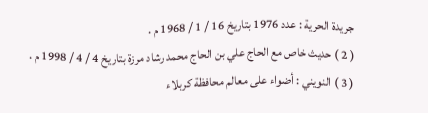جريدة الحرية : عدد 1976 بتاريخ 16 / 1 / 1968 م .
( 2 ) حديث خاص مع الحاج علي بن الحاج محمد رشاد مرزة بتاريخ 4 / 4 / 1998 م .
( 3 ) النويني : أضواء على معالم محافظة كربلاء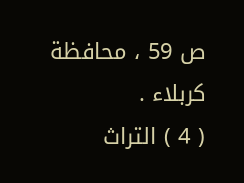ص 59 ، محافظة كربلاء .
( 4 ) التراث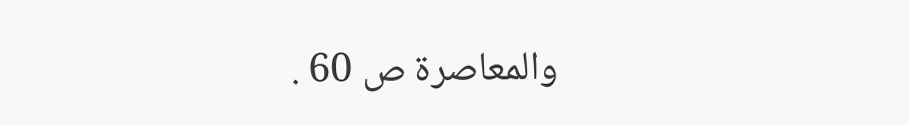والمعاصرة ص 60 .